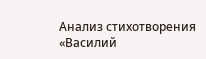Анализ стихотворения «Василий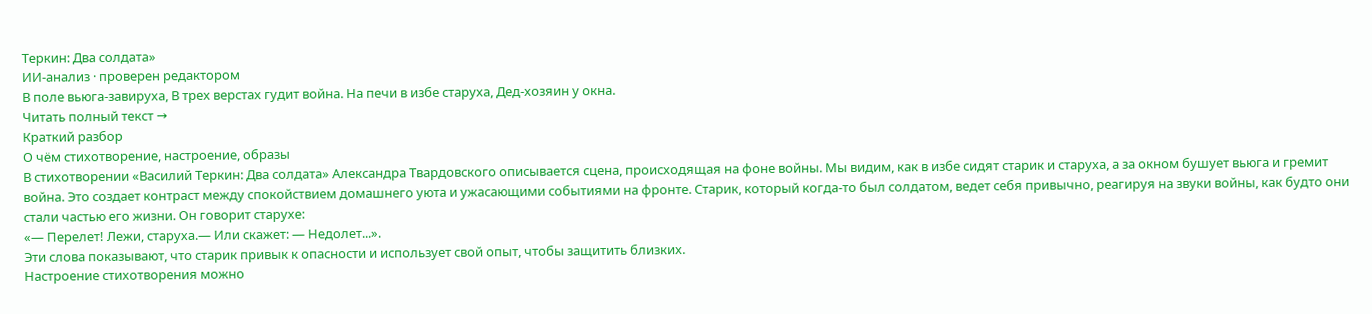Теркин: Два солдата»
ИИ-анализ · проверен редактором
В поле вьюга-завируха, В трех верстах гудит война. На печи в избе старуха, Дед-хозяин у окна.
Читать полный текст →
Краткий разбор
О чём стихотворение, настроение, образы
В стихотворении «Василий Теркин: Два солдата» Александра Твардовского описывается сцена, происходящая на фоне войны. Мы видим, как в избе сидят старик и старуха, а за окном бушует вьюга и гремит война. Это создает контраст между спокойствием домашнего уюта и ужасающими событиями на фронте. Старик, который когда-то был солдатом, ведет себя привычно, реагируя на звуки войны, как будто они стали частью его жизни. Он говорит старухе:
«— Перелет! Лежи, старуха.— Или скажет: — Недолет...».
Эти слова показывают, что старик привык к опасности и использует свой опыт, чтобы защитить близких.
Настроение стихотворения можно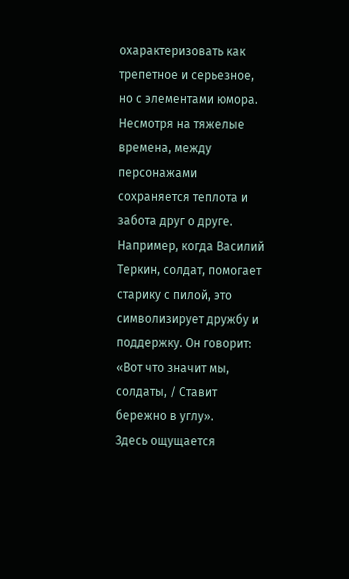охарактеризовать как трепетное и серьезное, но с элементами юмора. Несмотря на тяжелые времена, между персонажами сохраняется теплота и забота друг о друге. Например, когда Василий Теркин, солдат, помогает старику с пилой, это символизирует дружбу и поддержку. Он говорит:
«Вот что значит мы, солдаты, / Ставит бережно в углу».
Здесь ощущается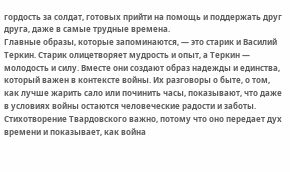гордость за солдат, готовых прийти на помощь и поддержать друг друга, даже в самые трудные времена.
Главные образы, которые запоминаются, — это старик и Василий Теркин. Старик олицетворяет мудрость и опыт, а Теркин — молодость и силу. Вместе они создают образ надежды и единства, который важен в контексте войны. Их разговоры о быте, о том, как лучше жарить сало или починить часы, показывают, что даже в условиях войны остаются человеческие радости и заботы.
Стихотворение Твардовского важно, потому что оно передает дух времени и показывает, как война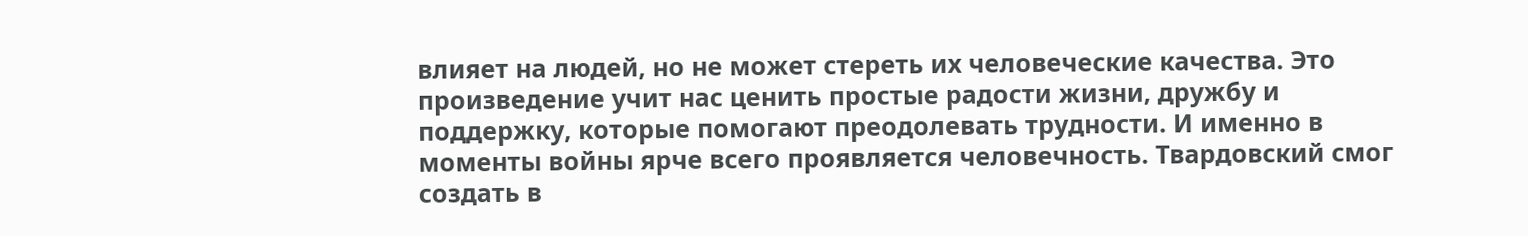влияет на людей, но не может стереть их человеческие качества. Это произведение учит нас ценить простые радости жизни, дружбу и поддержку, которые помогают преодолевать трудности. И именно в моменты войны ярче всего проявляется человечность. Твардовский смог создать в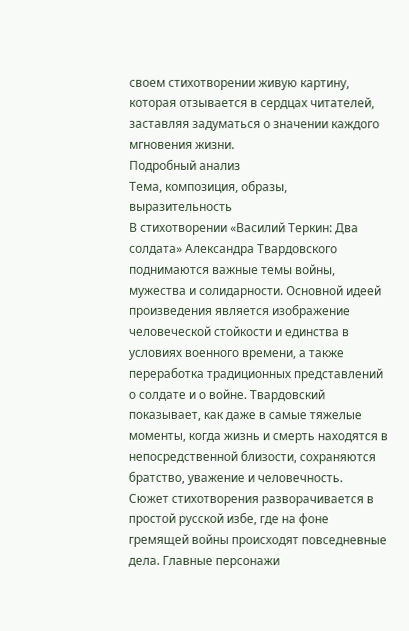своем стихотворении живую картину, которая отзывается в сердцах читателей, заставляя задуматься о значении каждого мгновения жизни.
Подробный анализ
Тема, композиция, образы, выразительность
В стихотворении «Василий Теркин: Два солдата» Александра Твардовского поднимаются важные темы войны, мужества и солидарности. Основной идеей произведения является изображение человеческой стойкости и единства в условиях военного времени, а также переработка традиционных представлений о солдате и о войне. Твардовский показывает, как даже в самые тяжелые моменты, когда жизнь и смерть находятся в непосредственной близости, сохраняются братство, уважение и человечность.
Сюжет стихотворения разворачивается в простой русской избе, где на фоне гремящей войны происходят повседневные дела. Главные персонажи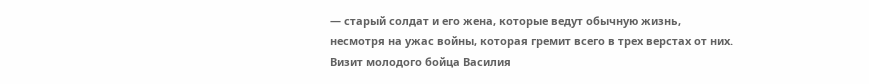— старый солдат и его жена, которые ведут обычную жизнь, несмотря на ужас войны, которая гремит всего в трех верстах от них. Визит молодого бойца Василия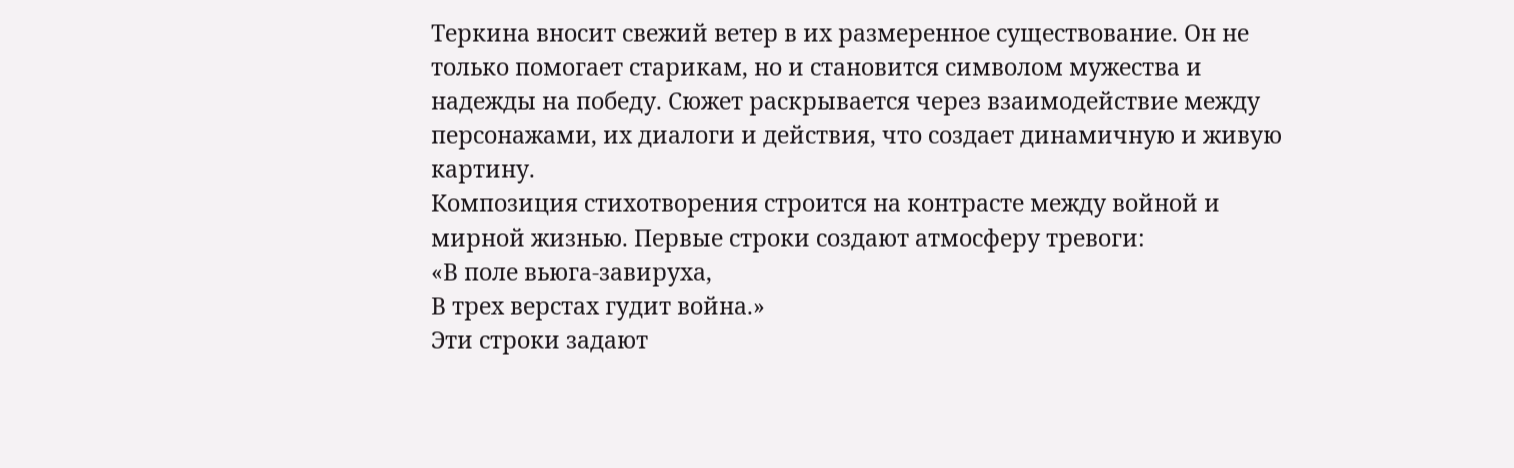Теркина вносит свежий ветер в их размеренное существование. Он не только помогает старикам, но и становится символом мужества и надежды на победу. Сюжет раскрывается через взаимодействие между персонажами, их диалоги и действия, что создает динамичную и живую картину.
Композиция стихотворения строится на контрасте между войной и мирной жизнью. Первые строки создают атмосферу тревоги:
«В поле вьюга-завируха,
В трех верстах гудит война.»
Эти строки задают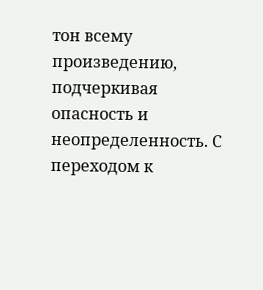тон всему произведению, подчеркивая опасность и неопределенность. С переходом к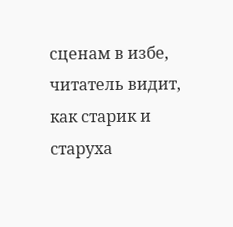сценам в избе, читатель видит, как старик и старуха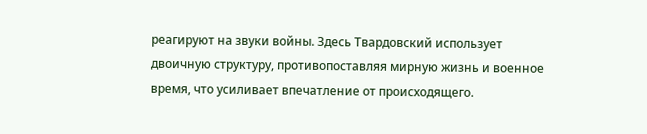реагируют на звуки войны. Здесь Твардовский использует двоичную структуру, противопоставляя мирную жизнь и военное время, что усиливает впечатление от происходящего.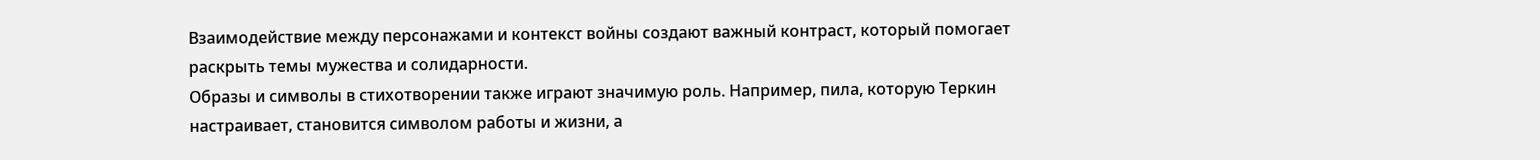Взаимодействие между персонажами и контекст войны создают важный контраст, который помогает раскрыть темы мужества и солидарности.
Образы и символы в стихотворении также играют значимую роль. Например, пила, которую Теркин настраивает, становится символом работы и жизни, а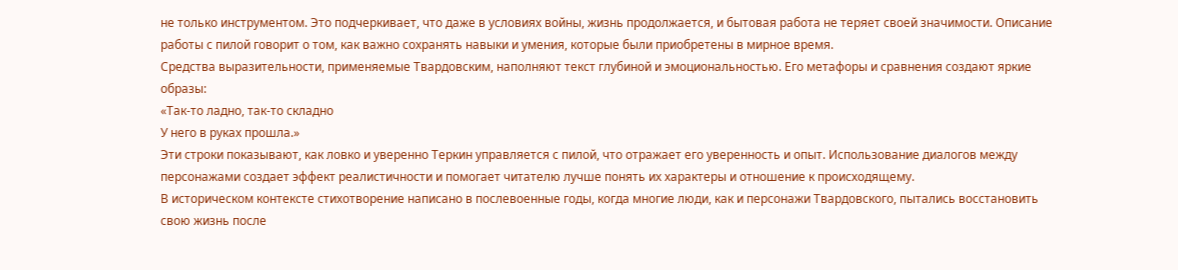не только инструментом. Это подчеркивает, что даже в условиях войны, жизнь продолжается, и бытовая работа не теряет своей значимости. Описание работы с пилой говорит о том, как важно сохранять навыки и умения, которые были приобретены в мирное время.
Средства выразительности, применяемые Твардовским, наполняют текст глубиной и эмоциональностью. Его метафоры и сравнения создают яркие образы:
«Так-то ладно, так-то складно
У него в руках прошла.»
Эти строки показывают, как ловко и уверенно Теркин управляется с пилой, что отражает его уверенность и опыт. Использование диалогов между персонажами создает эффект реалистичности и помогает читателю лучше понять их характеры и отношение к происходящему.
В историческом контексте стихотворение написано в послевоенные годы, когда многие люди, как и персонажи Твардовского, пытались восстановить свою жизнь после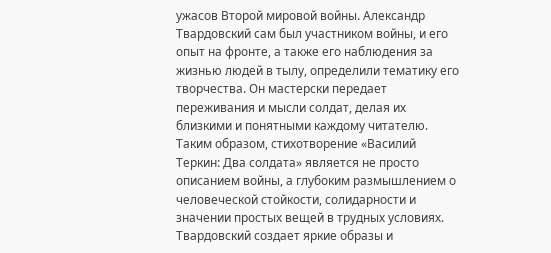ужасов Второй мировой войны. Александр Твардовский сам был участником войны, и его опыт на фронте, а также его наблюдения за жизнью людей в тылу, определили тематику его творчества. Он мастерски передает переживания и мысли солдат, делая их близкими и понятными каждому читателю.
Таким образом, стихотворение «Василий Теркин: Два солдата» является не просто описанием войны, а глубоким размышлением о человеческой стойкости, солидарности и значении простых вещей в трудных условиях. Твардовский создает яркие образы и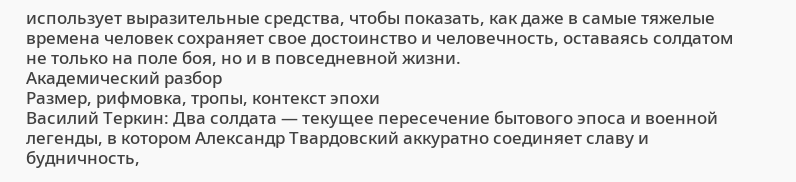использует выразительные средства, чтобы показать, как даже в самые тяжелые времена человек сохраняет свое достоинство и человечность, оставаясь солдатом не только на поле боя, но и в повседневной жизни.
Академический разбор
Размер, рифмовка, тропы, контекст эпохи
Василий Теркин: Два солдата — текущее пересечение бытового эпоса и военной легенды, в котором Александр Твардовский аккуратно соединяет славу и будничность,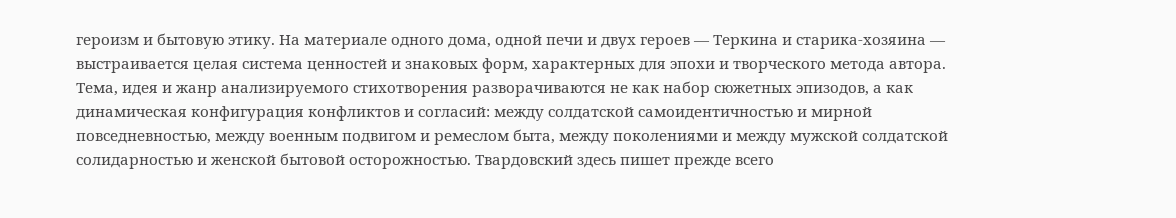героизм и бытовую этику. На материале одного дома, одной печи и двух героев — Теркина и старика-хозяина — выстраивается целая система ценностей и знаковых форм, характерных для эпохи и творческого метода автора. Тема, идея и жанр анализируемого стихотворения разворачиваются не как набор сюжетных эпизодов, а как динамическая конфигурация конфликтов и согласий: между солдатской самоидентичностью и мирной повседневностью, между военным подвигом и ремеслом быта, между поколениями и между мужской солдатской солидарностью и женской бытовой осторожностью. Твардовский здесь пишет прежде всего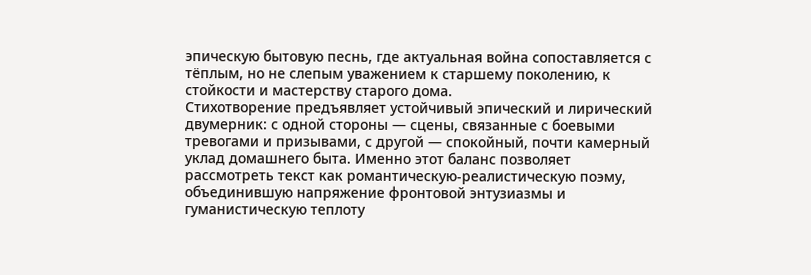эпическую бытовую песнь, где актуальная война сопоставляется с тёплым, но не слепым уважением к старшему поколению, к стойкости и мастерству старого дома.
Стихотворение предъявляет устойчивый эпический и лирический двумерник: с одной стороны — сцены, связанные с боевыми тревогами и призывами, с другой — спокойный, почти камерный уклад домашнего быта. Именно этот баланс позволяет рассмотреть текст как романтическую-реалистическую поэму, объединившую напряжение фронтовой энтузиазмы и гуманистическую теплоту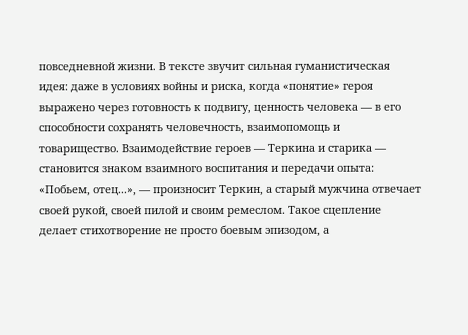повседневной жизни. В тексте звучит сильная гуманистическая идея: даже в условиях войны и риска, когда «понятие» героя выражено через готовность к подвигу, ценность человека — в его способности сохранять человечность, взаимопомощь и товарищество. Взаимодействие героев — Теркина и старика — становится знаком взаимного воспитания и передачи опыта: «Побьем, отец...», — произносит Теркин, а старый мужчина отвечает своей рукой, своей пилой и своим ремеслом. Такое сцепление делает стихотворение не просто боевым эпизодом, а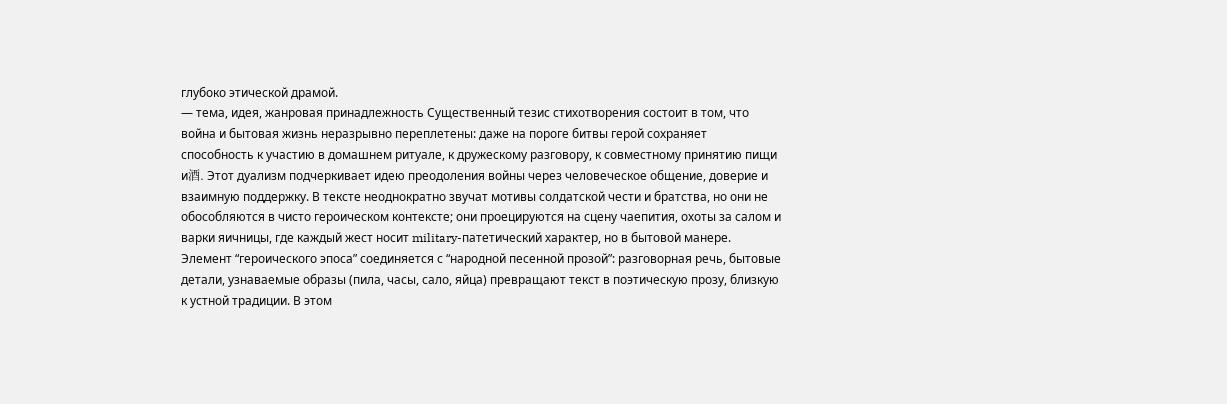глубоко этической драмой.
— тема, идея, жанровая принадлежность Существенный тезис стихотворения состоит в том, что война и бытовая жизнь неразрывно переплетены: даже на пороге битвы герой сохраняет способность к участию в домашнем ритуале, к дружескому разговору, к совместному принятию пищи и酒. Этот дуализм подчеркивает идею преодоления войны через человеческое общение, доверие и взаимную поддержку. В тексте неоднократно звучат мотивы солдатской чести и братства, но они не обособляются в чисто героическом контексте; они проецируются на сцену чаепития, охоты за салом и варки яичницы, где каждый жест носит military-патетический характер, но в бытовой манере. Элемент “героического эпоса” соединяется с “народной песенной прозой”: разговорная речь, бытовые детали, узнаваемые образы (пила, часы, сало, яйца) превращают текст в поэтическую прозу, близкую к устной традиции. В этом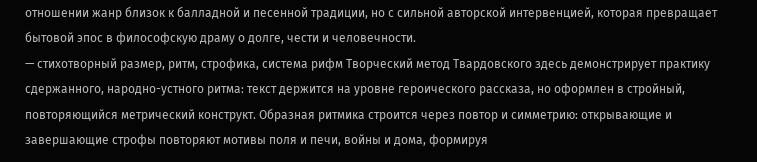отношении жанр близок к балладной и песенной традиции, но с сильной авторской интервенцией, которая превращает бытовой эпос в философскую драму о долге, чести и человечности.
— стихотворный размер, ритм, строфика, система рифм Творческий метод Твардовского здесь демонстрирует практику сдержанного, народно-устного ритма: текст держится на уровне героического рассказа, но оформлен в стройный, повторяющийся метрический конструкт. Образная ритмика строится через повтор и симметрию: открывающие и завершающие строфы повторяют мотивы поля и печи, войны и дома, формируя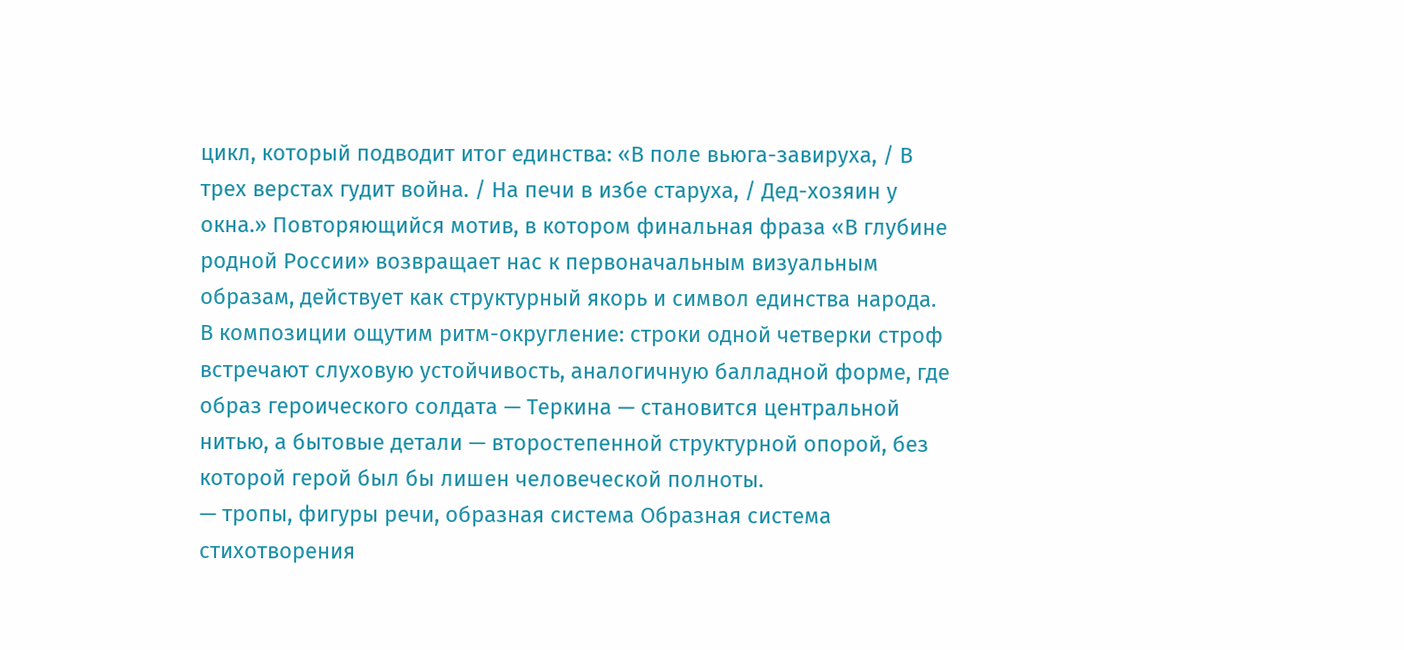цикл, который подводит итог единства: «В поле вьюга-завируха, / В трех верстах гудит война. / На печи в избе старуха, / Дед-хозяин у окна.» Повторяющийся мотив, в котором финальная фраза «В глубине родной России» возвращает нас к первоначальным визуальным образам, действует как структурный якорь и символ единства народа. В композиции ощутим ритм-округление: строки одной четверки строф встречают слуховую устойчивость, аналогичную балладной форме, где образ героического солдата — Теркина — становится центральной нитью, а бытовые детали — второстепенной структурной опорой, без которой герой был бы лишен человеческой полноты.
— тропы, фигуры речи, образная система Образная система стихотворения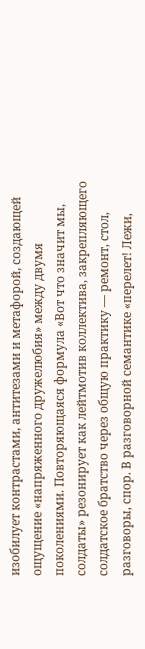изобилует контрастами, антитезами и метафорой, создающей ощущение «напряженного дружелюбия» между двумя поколениями. Повторяющаяся формула «Вот что значит мы, солдаты» резонирует как лейтмотив коллектива, закрепляющего солдатское братство через общую практику — ремонт, стол, разговоры, спор. В разговорной семантике «перелет! Лежи,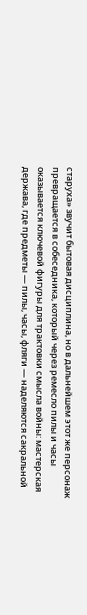старуха» звучит бытовая дисциплина, но в дальнейшем этот же персонаж превращается в собеседника, который через ремесло пилы и часы оказывается ключевой фигуры для трактовки смысла войны: мастерская держава, где предметы — пилы, часы, фляги — наделяются сакральной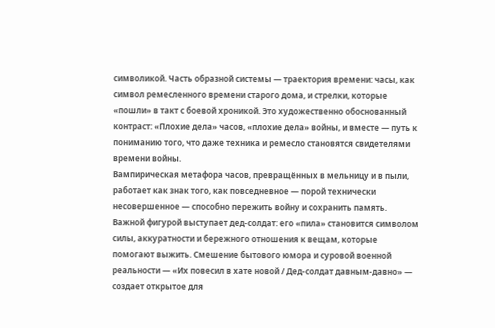символикой. Часть образной системы — траектория времени: часы, как символ ремесленного времени старого дома, и стрелки, которые «пошли» в такт с боевой хроникой. Это художественно обоснованный контраст: «Плохие дела» часов, «плохие дела» войны, и вместе — путь к пониманию того, что даже техника и ремесло становятся свидетелями времени войны.
Вампирическая метафора часов, превращённых в мельницу и в пыли, работает как знак того, как повседневное — порой технически несовершенное — способно пережить войну и сохранить память. Важной фигурой выступает дед-солдат: его «пила» становится символом силы, аккуратности и бережного отношения к вещам, которые помогают выжить. Смешение бытового юмора и суровой военной реальности — «Их повесил в хате новой / Дед-солдат давным-давно» — создает открытое для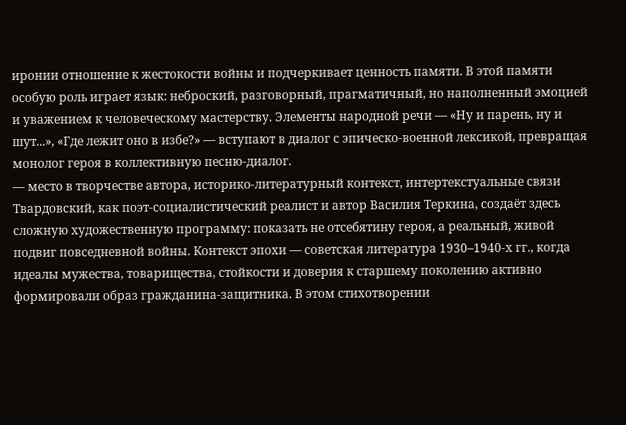иронии отношение к жестокости войны и подчеркивает ценность памяти. В этой памяти особую роль играет язык: неброский, разговорный, прагматичный, но наполненный эмоцией и уважением к человеческому мастерству. Элементы народной речи — «Ну и парень, ну и шут...», «Где лежит оно в избе?» — вступают в диалог с эпическо-военной лексикой, превращая монолог героя в коллективную песню-диалог.
— место в творчестве автора, историко-литературный контекст, интертекстуальные связи Твардовский, как поэт-социалистический реалист и автор Василия Теркина, создаёт здесь сложную художественную программу: показать не отсебятину героя, а реальный, живой подвиг повседневной войны. Контекст эпохи — советская литература 1930–1940-х гг., когда идеалы мужества, товарищества, стойкости и доверия к старшему поколению активно формировали образ гражданина‑защитника. В этом стихотворении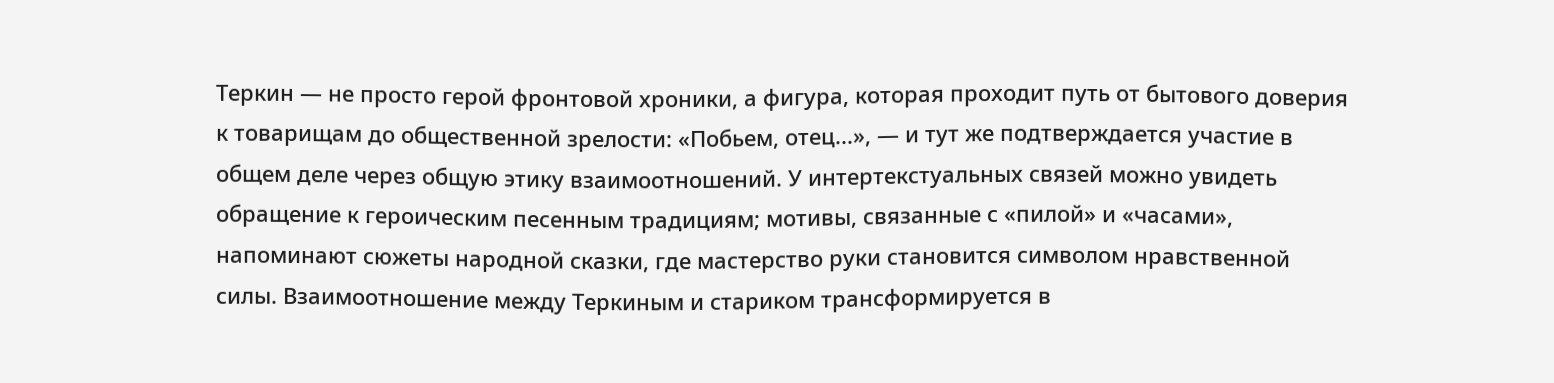Теркин — не просто герой фронтовой хроники, а фигура, которая проходит путь от бытового доверия к товарищам до общественной зрелости: «Побьем, отец...», — и тут же подтверждается участие в общем деле через общую этику взаимоотношений. У интертекстуальных связей можно увидеть обращение к героическим песенным традициям; мотивы, связанные с «пилой» и «часами», напоминают сюжеты народной сказки, где мастерство руки становится символом нравственной силы. Взаимоотношение между Теркиным и стариком трансформируется в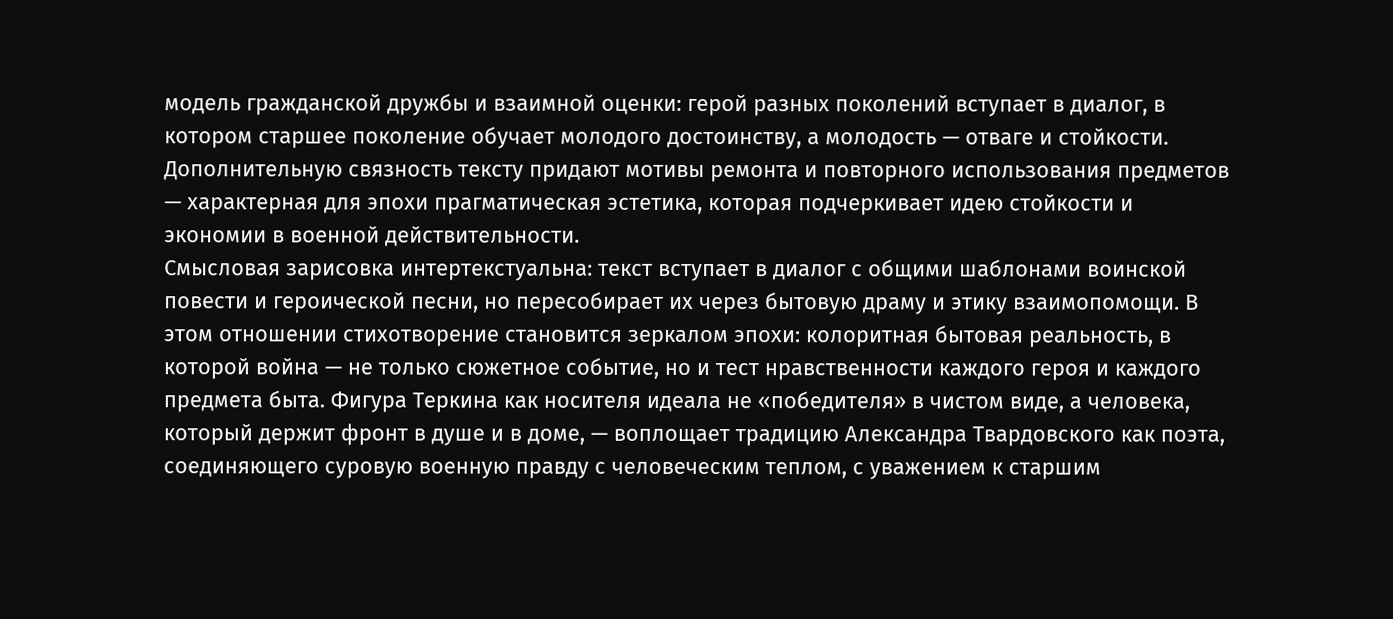модель гражданской дружбы и взаимной оценки: герой разных поколений вступает в диалог, в котором старшее поколение обучает молодого достоинству, а молодость — отваге и стойкости. Дополнительную связность тексту придают мотивы ремонта и повторного использования предметов — характерная для эпохи прагматическая эстетика, которая подчеркивает идею стойкости и экономии в военной действительности.
Смысловая зарисовка интертекстуальна: текст вступает в диалог с общими шаблонами воинской повести и героической песни, но пересобирает их через бытовую драму и этику взаимопомощи. В этом отношении стихотворение становится зеркалом эпохи: колоритная бытовая реальность, в которой война — не только сюжетное событие, но и тест нравственности каждого героя и каждого предмета быта. Фигура Теркина как носителя идеала не «победителя» в чистом виде, а человека, который держит фронт в душе и в доме, — воплощает традицию Александра Твардовского как поэта, соединяющего суровую военную правду с человеческим теплом, с уважением к старшим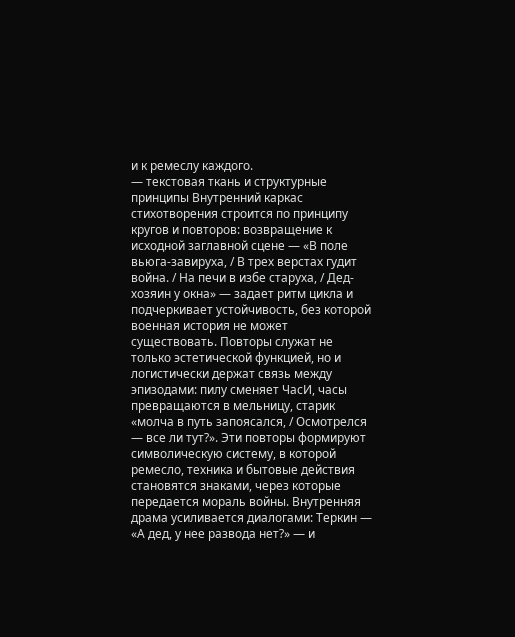и к ремеслу каждого.
— текстовая ткань и структурные принципы Внутренний каркас стихотворения строится по принципу кругов и повторов: возвращение к исходной заглавной сцене — «В поле вьюга-завируха, / В трех верстах гудит война. / На печи в избе старуха, / Дед-хозяин у окна» — задает ритм цикла и подчеркивает устойчивость, без которой военная история не может существовать. Повторы служат не только эстетической функцией, но и логистически держат связь между эпизодами: пилу сменяет ЧасИ, часы превращаются в мельницу, старик «молча в путь запоясался, / Осмотрелся — все ли тут?». Эти повторы формируют символическую систему, в которой ремесло, техника и бытовые действия становятся знаками, через которые передается мораль войны. Внутренняя драма усиливается диалогами: Теркин — «А дед, у нее развода нет?» — и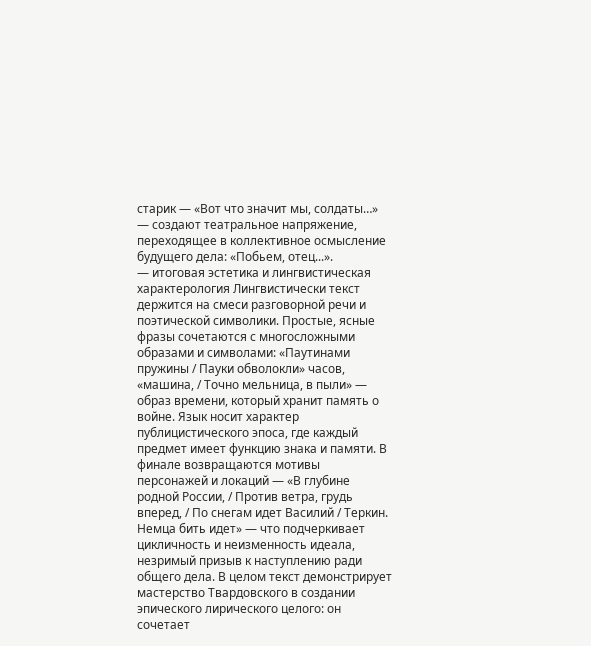старик — «Вот что значит мы, солдаты…» — создают театральное напряжение, переходящее в коллективное осмысление будущего дела: «Побьем, отец...».
— итоговая эстетика и лингвистическая характерология Лингвистически текст держится на смеси разговорной речи и поэтической символики. Простые, ясные фразы сочетаются с многосложными образами и символами: «Паутинами пружины / Пауки обволокли» часов, «машина, / Точно мельница, в пыли» — образ времени, который хранит память о войне. Язык носит характер публицистического эпоса, где каждый предмет имеет функцию знака и памяти. В финале возвращаются мотивы персонажей и локаций — «В глубине родной России, / Против ветра, грудь вперед, / По снегам идет Василий / Теркин. Немца бить идет» — что подчеркивает цикличность и неизменность идеала, незримый призыв к наступлению ради общего дела. В целом текст демонстрирует мастерство Твардовского в создании эпического лирического целого: он сочетает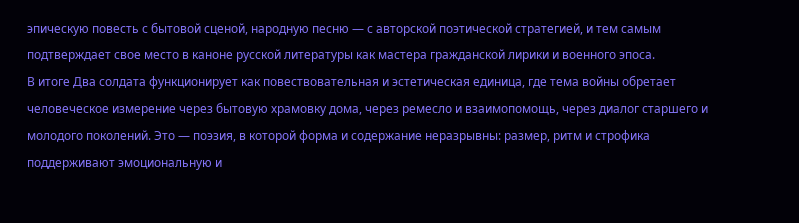эпическую повесть с бытовой сценой, народную песню — с авторской поэтической стратегией, и тем самым подтверждает свое место в каноне русской литературы как мастера гражданской лирики и военного эпоса.
В итоге Два солдата функционирует как повествовательная и эстетическая единица, где тема войны обретает человеческое измерение через бытовую храмовку дома, через ремесло и взаимопомощь, через диалог старшего и молодого поколений. Это — поэзия, в которой форма и содержание неразрывны: размер, ритм и строфика поддерживают эмоциональную и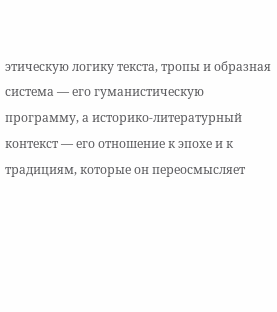этическую логику текста, тропы и образная система — его гуманистическую программу, а историко-литературный контекст — его отношение к эпохе и к традициям, которые он переосмысляет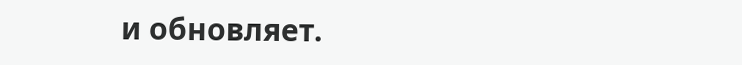и обновляет.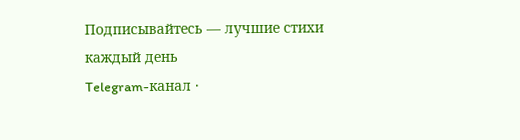Подписывайтесь — лучшие стихи каждый день
Telegram-канал ·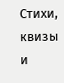Стихи, квизы и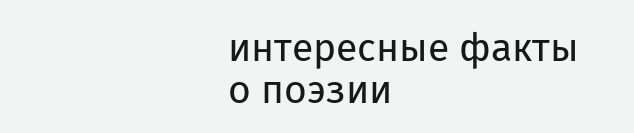интересные факты о поэзии